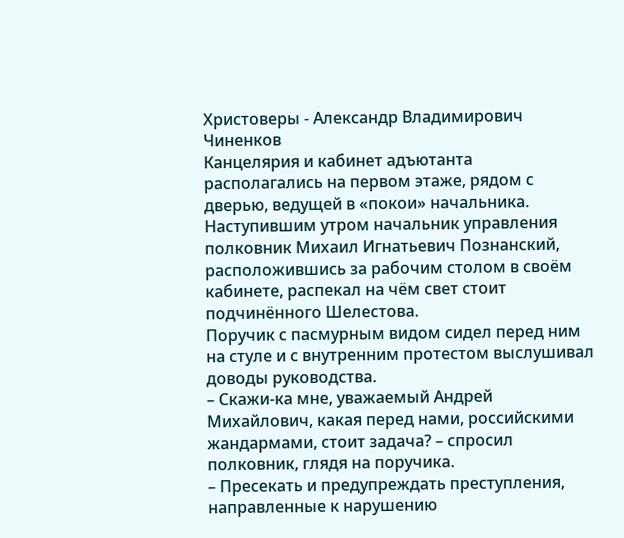Христоверы - Александр Владимирович Чиненков
Канцелярия и кабинет адъютанта располагались на первом этаже, рядом с дверью, ведущей в «покои» начальника.
Наступившим утром начальник управления полковник Михаил Игнатьевич Познанский, расположившись за рабочим столом в своём кабинете, распекал на чём свет стоит подчинённого Шелестова.
Поручик с пасмурным видом сидел перед ним на стуле и с внутренним протестом выслушивал доводы руководства.
– Скажи-ка мне, уважаемый Андрей Михайлович, какая перед нами, российскими жандармами, стоит задача? – спросил полковник, глядя на поручика.
– Пресекать и предупреждать преступления, направленные к нарушению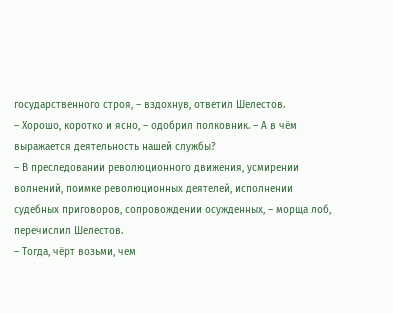государственного строя, – вздохнув, ответил Шелестов.
– Хорошо, коротко и ясно, – одобрил полковник. – А в чём выражается деятельность нашей службы?
– В преследовании революционного движения, усмирении волнений, поимке революционных деятелей, исполнении судебных приговоров, сопровождении осужденных, – морща лоб, перечислил Шелестов.
– Тогда, чёрт возьми, чем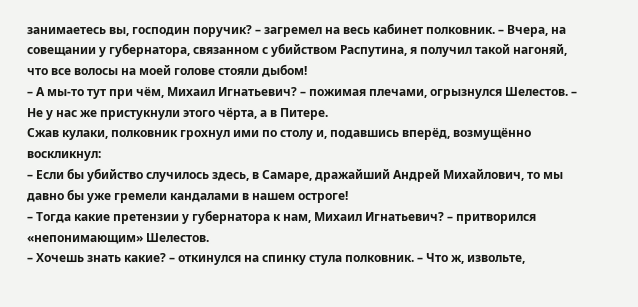занимаетесь вы, господин поручик? – загремел на весь кабинет полковник. – Вчера, на совещании у губернатора, связанном с убийством Распутина, я получил такой нагоняй, что все волосы на моей голове стояли дыбом!
– А мы-то тут при чём, Михаил Игнатьевич? – пожимая плечами, огрызнулся Шелестов. – Не у нас же пристукнули этого чёрта, а в Питере.
Сжав кулаки, полковник грохнул ими по столу и, подавшись вперёд, возмущённо воскликнул:
– Если бы убийство случилось здесь, в Самаре, дражайший Андрей Михайлович, то мы давно бы уже гремели кандалами в нашем остроге!
– Тогда какие претензии у губернатора к нам, Михаил Игнатьевич? – притворился «непонимающим» Шелестов.
– Хочешь знать какие? – откинулся на спинку стула полковник. – Что ж, извольте,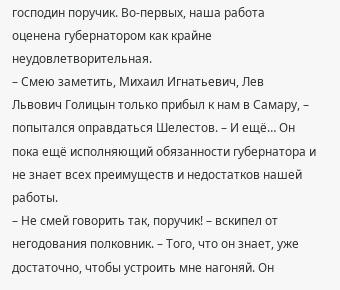господин поручик. Во-первых, наша работа оценена губернатором как крайне неудовлетворительная.
– Смею заметить, Михаил Игнатьевич, Лев Львович Голицын только прибыл к нам в Самару, – попытался оправдаться Шелестов. – И ещё… Он пока ещё исполняющий обязанности губернатора и не знает всех преимуществ и недостатков нашей работы.
– Не смей говорить так, поручик! – вскипел от негодования полковник. – Того, что он знает, уже достаточно, чтобы устроить мне нагоняй. Он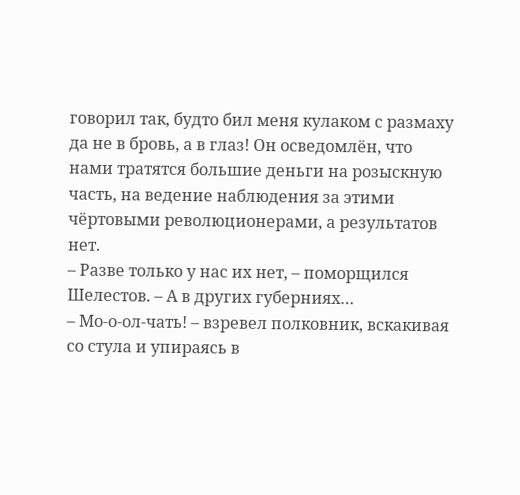говорил так, будто бил меня кулаком с размаху да не в бровь, а в глаз! Он осведомлён, что нами тратятся большие деньги на розыскную часть, на ведение наблюдения за этими чёртовыми революционерами, а результатов нет.
– Разве только у нас их нет, – поморщился Шелестов. – А в других губерниях…
– Мо-о-ол-чать! – взревел полковник, вскакивая со стула и упираясь в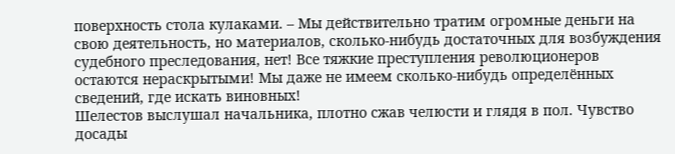поверхность стола кулаками. – Мы действительно тратим огромные деньги на свою деятельность, но материалов, сколько-нибудь достаточных для возбуждения судебного преследования, нет! Все тяжкие преступления революционеров остаются нераскрытыми! Мы даже не имеем сколько-нибудь определённых сведений, где искать виновных!
Шелестов выслушал начальника, плотно сжав челюсти и глядя в пол. Чувство досады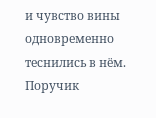и чувство вины одновременно теснились в нём. Поручик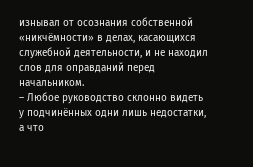изнывал от осознания собственной «никчёмности» в делах, касающихся служебной деятельности, и не находил слов для оправданий перед начальником.
– Любое руководство склонно видеть у подчинённых одни лишь недостатки, а что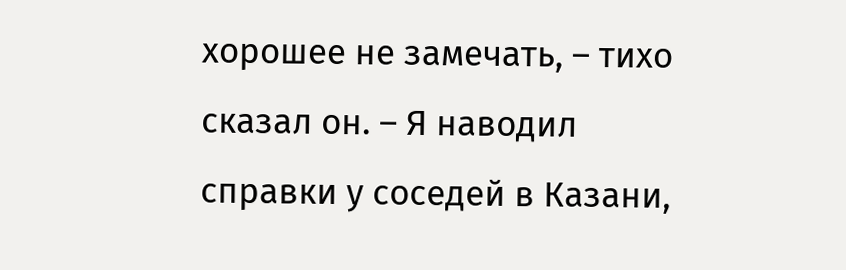хорошее не замечать, – тихо сказал он. – Я наводил справки у соседей в Казани,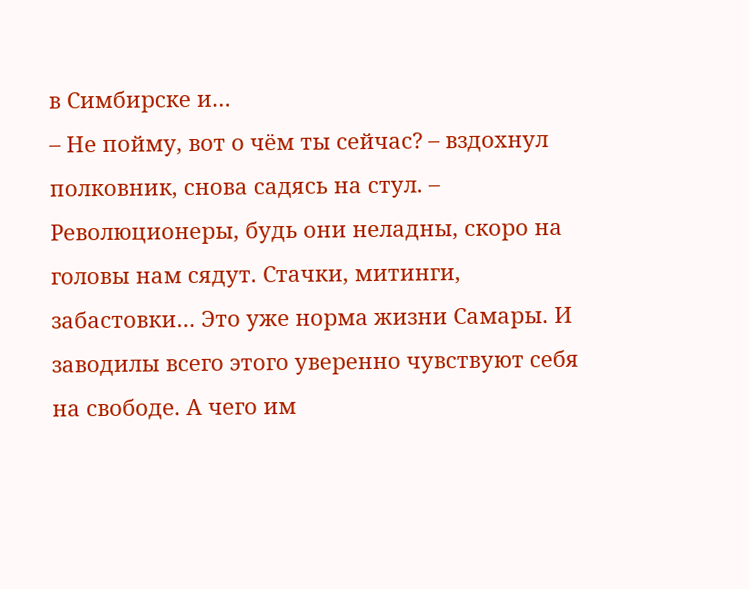в Симбирске и…
– Не пойму, вот о чём ты сейчас? – вздохнул полковник, снова садясь на стул. – Революционеры, будь они неладны, скоро на головы нам сядут. Стачки, митинги, забастовки… Это уже норма жизни Самары. И заводилы всего этого уверенно чувствуют себя на свободе. А чего им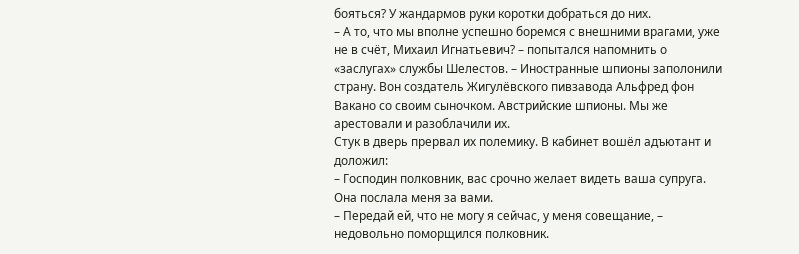бояться? У жандармов руки коротки добраться до них.
– А то, что мы вполне успешно боремся с внешними врагами, уже не в счёт, Михаил Игнатьевич? – попытался напомнить о «заслугах» службы Шелестов. – Иностранные шпионы заполонили страну. Вон создатель Жигулёвского пивзавода Альфред фон Вакано со своим сыночком. Австрийские шпионы. Мы же арестовали и разоблачили их.
Стук в дверь прервал их полемику. В кабинет вошёл адъютант и доложил:
– Господин полковник, вас срочно желает видеть ваша супруга. Она послала меня за вами.
– Передай ей, что не могу я сейчас, у меня совещание, – недовольно поморщился полковник.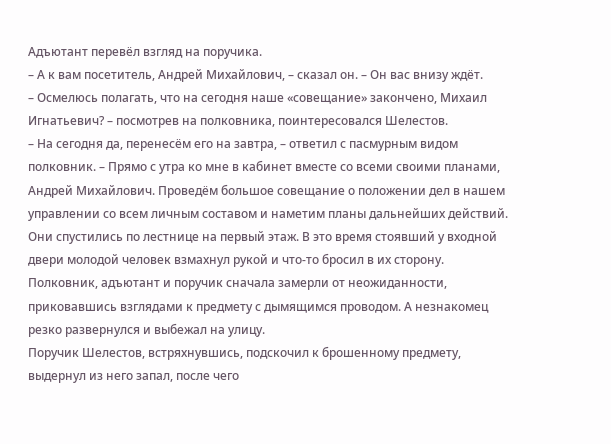Адъютант перевёл взгляд на поручика.
– А к вам посетитель, Андрей Михайлович, – сказал он. – Он вас внизу ждёт.
– Осмелюсь полагать, что на сегодня наше «совещание» закончено, Михаил Игнатьевич? – посмотрев на полковника, поинтересовался Шелестов.
– На сегодня да, перенесём его на завтра, – ответил с пасмурным видом полковник. – Прямо с утра ко мне в кабинет вместе со всеми своими планами, Андрей Михайлович. Проведём большое совещание о положении дел в нашем управлении со всем личным составом и наметим планы дальнейших действий.
Они спустились по лестнице на первый этаж. В это время стоявший у входной двери молодой человек взмахнул рукой и что-то бросил в их сторону.
Полковник, адъютант и поручик сначала замерли от неожиданности, приковавшись взглядами к предмету с дымящимся проводом. А незнакомец резко развернулся и выбежал на улицу.
Поручик Шелестов, встряхнувшись, подскочил к брошенному предмету, выдернул из него запал, после чего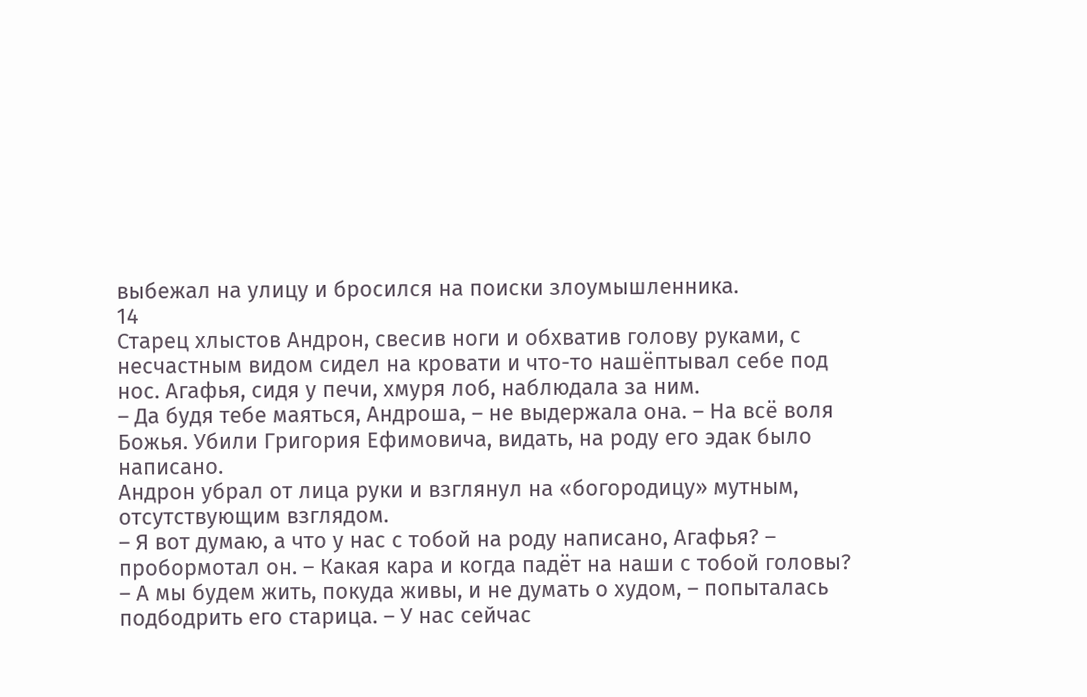выбежал на улицу и бросился на поиски злоумышленника.
14
Старец хлыстов Андрон, свесив ноги и обхватив голову руками, с несчастным видом сидел на кровати и что-то нашёптывал себе под нос. Агафья, сидя у печи, хмуря лоб, наблюдала за ним.
– Да будя тебе маяться, Андроша, – не выдержала она. – На всё воля Божья. Убили Григория Ефимовича, видать, на роду его эдак было написано.
Андрон убрал от лица руки и взглянул на «богородицу» мутным, отсутствующим взглядом.
– Я вот думаю, а что у нас с тобой на роду написано, Агафья? – пробормотал он. – Какая кара и когда падёт на наши с тобой головы?
– А мы будем жить, покуда живы, и не думать о худом, – попыталась подбодрить его старица. – У нас сейчас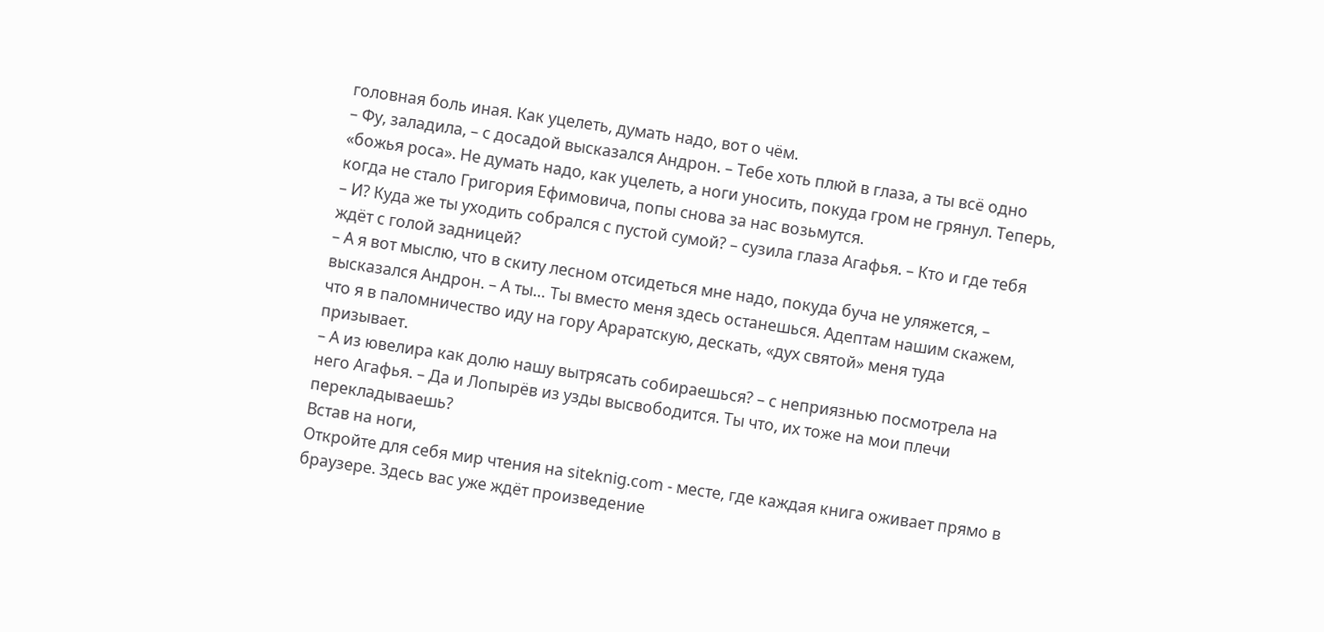головная боль иная. Как уцелеть, думать надо, вот о чём.
– Фу, заладила, – с досадой высказался Андрон. – Тебе хоть плюй в глаза, а ты всё одно «божья роса». Не думать надо, как уцелеть, а ноги уносить, покуда гром не грянул. Теперь, когда не стало Григория Ефимовича, попы снова за нас возьмутся.
– И? Куда же ты уходить собрался с пустой сумой? – сузила глаза Агафья. – Кто и где тебя ждёт с голой задницей?
– А я вот мыслю, что в скиту лесном отсидеться мне надо, покуда буча не уляжется, – высказался Андрон. – А ты… Ты вместо меня здесь останешься. Адептам нашим скажем, что я в паломничество иду на гору Араратскую, дескать, «дух святой» меня туда призывает.
– А из ювелира как долю нашу вытрясать собираешься? – с неприязнью посмотрела на него Агафья. – Да и Лопырёв из узды высвободится. Ты что, их тоже на мои плечи перекладываешь?
Встав на ноги,
Откройте для себя мир чтения на siteknig.com - месте, где каждая книга оживает прямо в браузере. Здесь вас уже ждёт произведение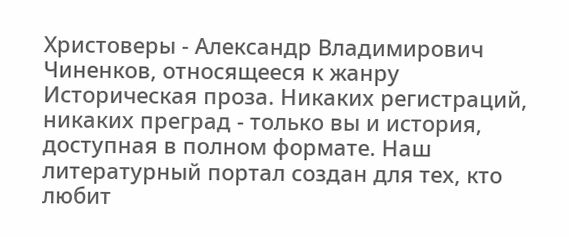Христоверы - Александр Владимирович Чиненков, относящееся к жанру Историческая проза. Никаких регистраций, никаких преград - только вы и история, доступная в полном формате. Наш литературный портал создан для тех, кто любит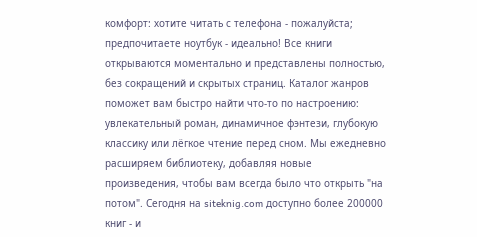комфорт: хотите читать с телефона - пожалуйста; предпочитаете ноутбук - идеально! Все книги открываются моментально и представлены полностью, без сокращений и скрытых страниц. Каталог жанров поможет вам быстро найти что-то по настроению: увлекательный роман, динамичное фэнтези, глубокую классику или лёгкое чтение перед сном. Мы ежедневно расширяем библиотеку, добавляя новые произведения, чтобы вам всегда было что открыть "на потом". Сегодня на siteknig.com доступно более 200000 книг - и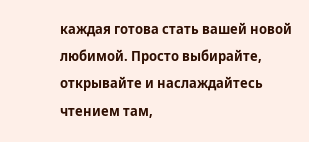каждая готова стать вашей новой любимой. Просто выбирайте, открывайте и наслаждайтесь чтением там,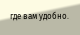где вам удобно.